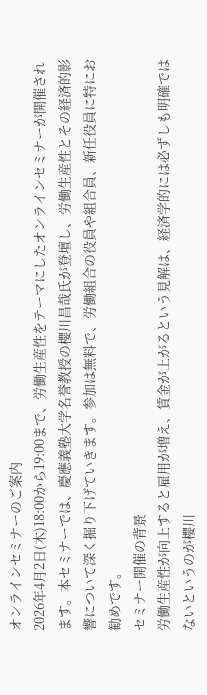オンラインセミナーのご案内
2026年4月2日(木)18:00から19:00まで、労働生産性をテーマにしたオンラインセミナーが開催されます。本セミナーでは、慶應義塾大学名誉教授の櫻川昌哉氏が登壇し、労働生産性とその経済的影響について深く掘り下げていきます。参加は無料で、労働組合の役員や組合員、新任役員に特にお勧めです。
セミナー開催の背景
労働生産性が向上すると雇用が増え、賃金が上がるという見解は、経済学的には必ずしも明確ではないというのが櫻川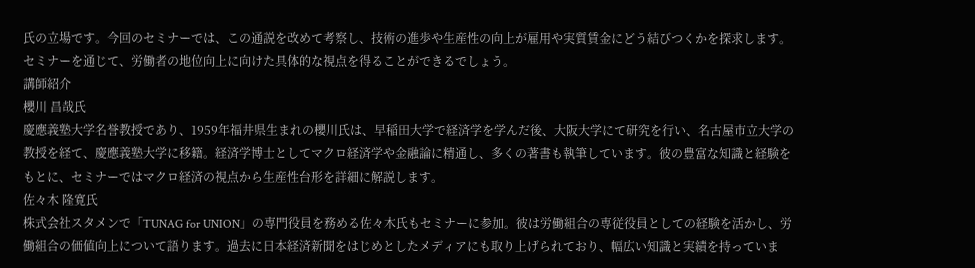氏の立場です。今回のセミナーでは、この通説を改めて考察し、技術の進歩や生産性の向上が雇用や実質賃金にどう結びつくかを探求します。セミナーを通じて、労働者の地位向上に向けた具体的な視点を得ることができるでしょう。
講師紹介
櫻川 昌哉氏
慶應義塾大学名誉教授であり、1959年福井県生まれの櫻川氏は、早稲田大学で経済学を学んだ後、大阪大学にて研究を行い、名古屋市立大学の教授を経て、慶應義塾大学に移籍。経済学博士としてマクロ経済学や金融論に精通し、多くの著書も執筆しています。彼の豊富な知識と経験をもとに、セミナーではマクロ経済の視点から生産性台形を詳細に解説します。
佐々木 隆寛氏
株式会社スタメンで「TUNAG for UNION」の専門役員を務める佐々木氏もセミナーに参加。彼は労働組合の専従役員としての経験を活かし、労働組合の価値向上について語ります。過去に日本経済新聞をはじめとしたメディアにも取り上げられており、幅広い知識と実績を持っていま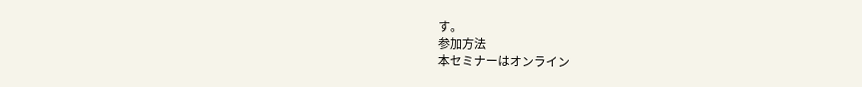す。
参加方法
本セミナーはオンライン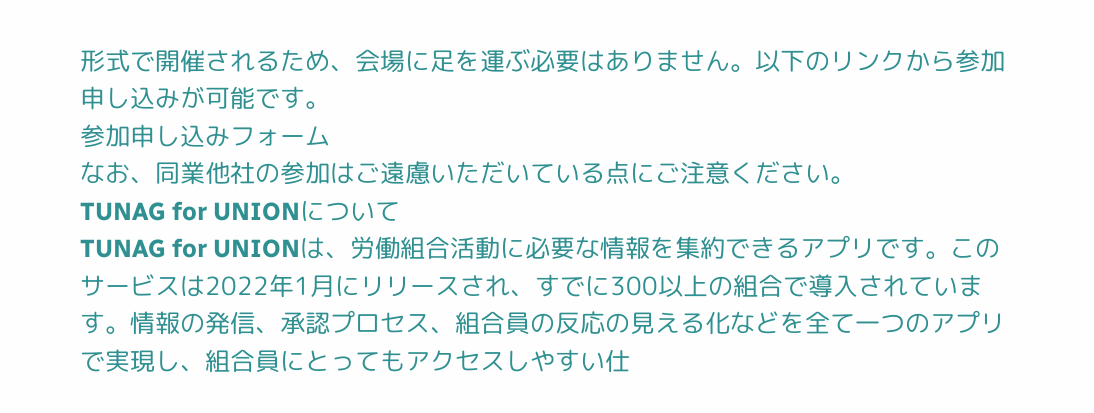形式で開催されるため、会場に足を運ぶ必要はありません。以下のリンクから参加申し込みが可能です。
参加申し込みフォーム
なお、同業他社の参加はご遠慮いただいている点にご注意ください。
TUNAG for UNIONについて
TUNAG for UNIONは、労働組合活動に必要な情報を集約できるアプリです。このサービスは2022年1月にリリースされ、すでに300以上の組合で導入されています。情報の発信、承認プロセス、組合員の反応の見える化などを全て一つのアプリで実現し、組合員にとってもアクセスしやすい仕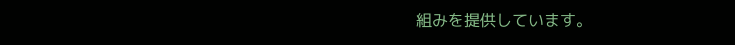組みを提供しています。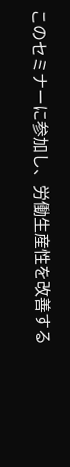このセミナーに参加し、労働生産性を改善する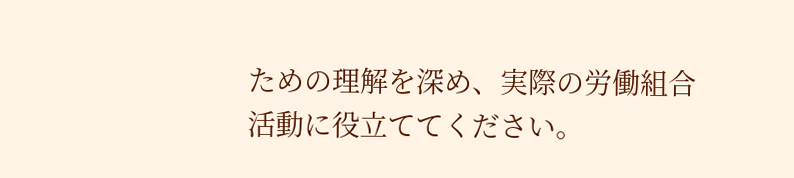ための理解を深め、実際の労働組合活動に役立ててください。